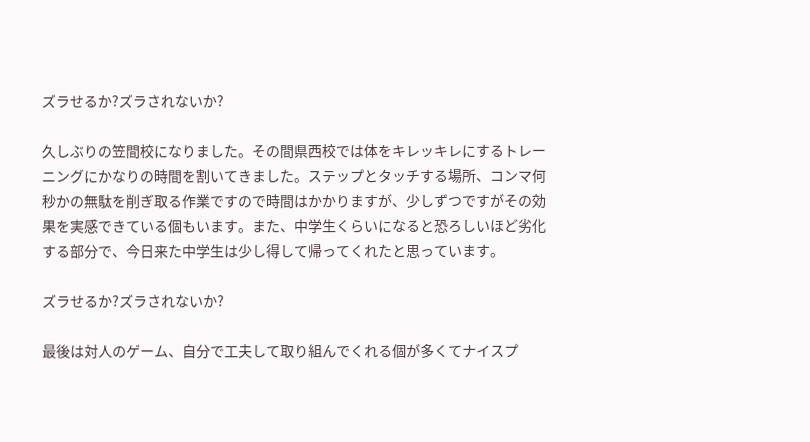ズラせるか?ズラされないか?

久しぶりの笠間校になりました。その間県西校では体をキレッキレにするトレーニングにかなりの時間を割いてきました。ステップとタッチする場所、コンマ何秒かの無駄を削ぎ取る作業ですので時間はかかりますが、少しずつですがその効果を実感できている個もいます。また、中学生くらいになると恐ろしいほど劣化する部分で、今日来た中学生は少し得して帰ってくれたと思っています。

ズラせるか?ズラされないか?

最後は対人のゲーム、自分で工夫して取り組んでくれる個が多くてナイスプ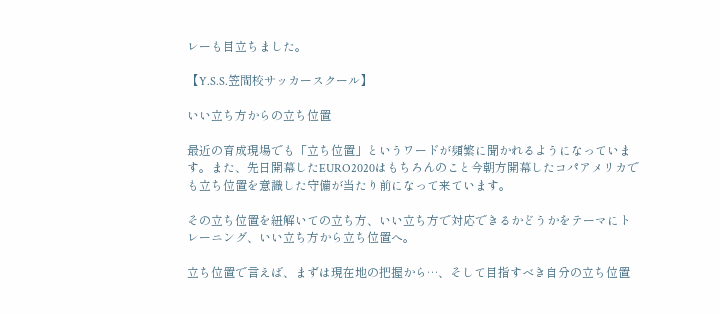レーも目立ちました。

【Y.S.S.笠間校サッカースクール】

いい立ち方からの立ち位置

最近の育成現場でも「立ち位置」というワードが頻繁に聞かれるようになっています。また、先日開幕したEURO2020はもちろんのこと今朝方開幕したコパアメリカでも立ち位置を意識した守備が当たり前になって来ています。

その立ち位置を紐解いての立ち方、いい立ち方で対応できるかどうかをテーマにトレーニング、いい立ち方から立ち位置へ。

立ち位置で言えば、まずは現在地の把握から…、そして目指すべき自分の立ち位置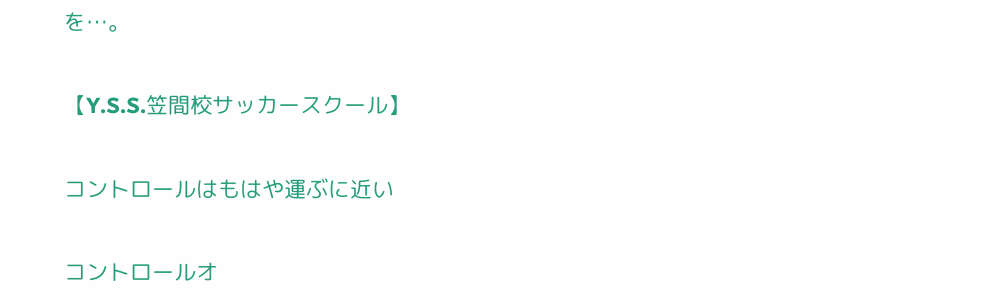を…。

【Y.S.S.笠間校サッカースクール】

コントロールはもはや運ぶに近い

コントロールオ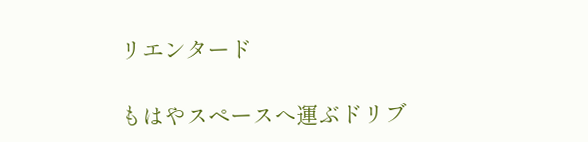リエンタード

もはやスペースへ運ぶドリブ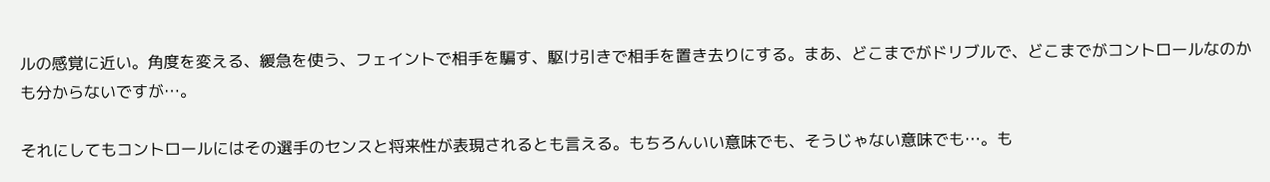ルの感覚に近い。角度を変える、緩急を使う、フェイントで相手を騙す、駆け引きで相手を置き去りにする。まあ、どこまでがドリブルで、どこまでがコントロールなのかも分からないですが…。

それにしてもコントロールにはその選手のセンスと将来性が表現されるとも言える。もちろんいい意味でも、そうじゃない意味でも…。も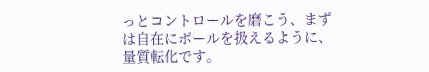っとコントロールを磨こう、まずは自在にボールを扱えるように、量質転化です。